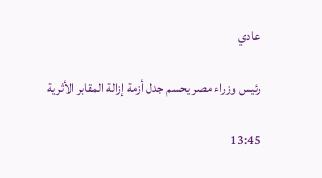عادي

رئيس وزراء مصر يحسم جدل أزمة إزالة المقابر الأثرية

13:45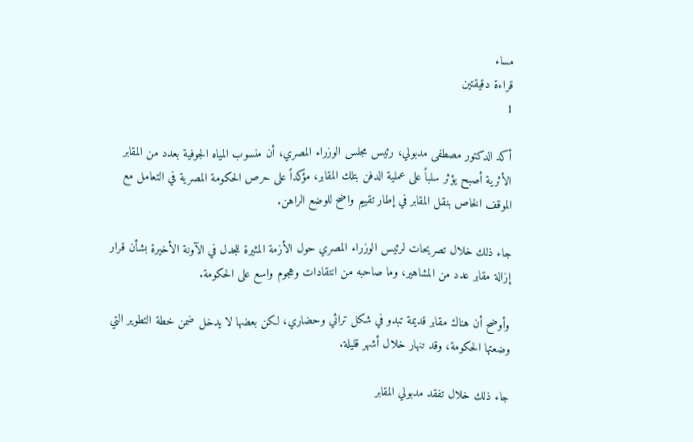مساء
قراءة دقيقتين
1

أكد الدكتور مصطفى مدبولي، رئيس مجلس الوزراء المصري، أن منسوب المياه الجوفية بعدد من المقابر الأثرية أصبح يؤثر سلباً على عملية الدفن بتلك المقابر، مؤكداً على حرص الحكومة المصرية في التعامل مع الموقف الخاص بنقل المقابر في إطار تقييم واضح للوضع الراهن.

جاء ذلك خلال تصريحات لرئيس الوزراء المصري حول الأزمة المثيرة للجدل في الآونة الأخيرة بشأن قرار إزالة مقابر عدد من المشاهير، وما صاحبه من انتقادات وهجوم واسع على الحكومة.

وأوضح أن هناك مقابر قديمة تبدو في شكل تراثي وحضاري، لكن بعضها لا يدخل ضمن خطة التطوير التي وضعتها الحكومة، وقد تنهار خلال أشهر قليلة.

جاء ذلك خلال تفقد مدبولي المقابر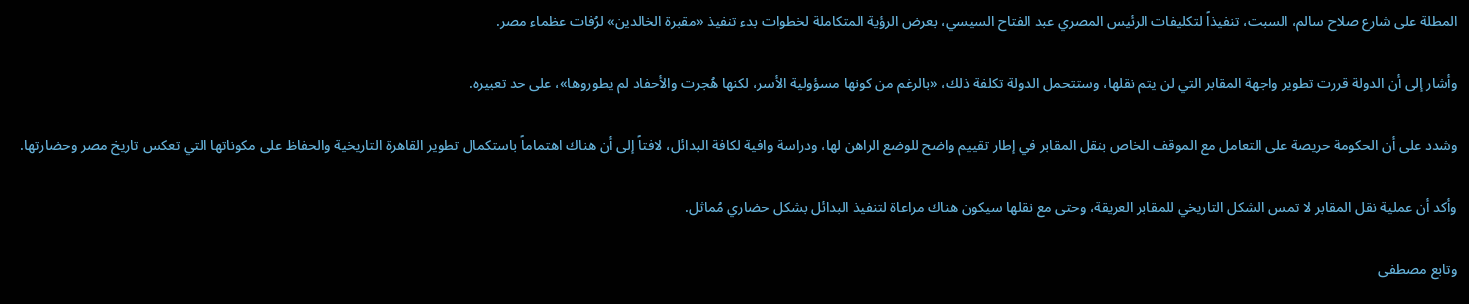المطلة على شارع صلاح سالم، السبت، تنفيذاً لتكليفات الرئيس المصري عبد الفتاح السيسي، بعرض الرؤية المتكاملة لخطوات بدء تنفيذ «مقبرة الخالدين» لرُفات عظماء مصر.

وأشار إلى أن الدولة قررت تطوير واجهة المقابر التي لن يتم نقلها، وستتحمل الدولة تكلفة ذلك، «بالرغم من كونها مسؤولية الأسر، لكنها هُجرت والأحفاد لم يطوروها»، على حد تعبيره.

وشدد على أن الحكومة حريصة على التعامل مع الموقف الخاص بنقل المقابر في إطار تقييم واضح للوضع الراهن لها، ودراسة وافية لكافة البدائل، لافتاً إلى أن هناك اهتماماً باستكمال تطوير القاهرة التاريخية والحفاظ على مكوناتها التي تعكس تاريخ مصر وحضارتها.

وأكد أن عملية نقل المقابر لا تمس الشكل التاريخي للمقابر العريقة، وحتى مع نقلها سيكون هناك مراعاة لتنفيذ البدائل بشكل حضاري مُماثل.

وتابع مصطفى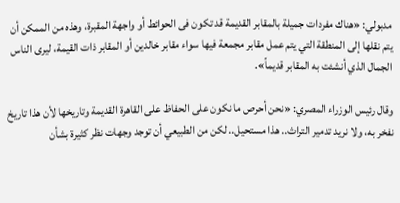مدبولي: «هناك مفردات جميلة بالمقابر القديمة قد تكون فى الحوائط أو واجهة المقبرة، وهذه من الممكن أن يتم نقلها إلى المنطقة التي يتم عمل مقابر مجمعة فيها سواء مقابر خالدين أو المقابر ذات القيمة، ليرى الناس الجمال الذي أنشئت به المقابر قديماً».

وقال رئيس الوزراء المصري: «نحن أحرص ما نكون على الحفاظ على القاهرة القديمة وتاريخها لأن هذا تاريخ نفخر به، ولا نريد تدمير التراث.. هذا مستحيل.. لكن من الطبيعي أن توجد وجهات نظر كثيرة بشأن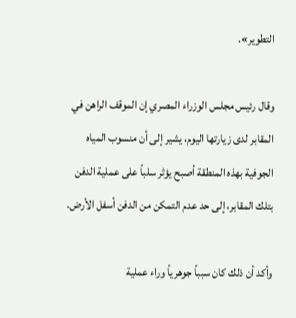التطوير».

وقال رئيس مجلس الوزراء المصري إن الموقف الراهن في المقابر لدى زيارتها اليوم، يشير إلى أن منسوب المياه الجوفية بهذه المنطقة أصبح يؤثر سلباً على عملية الدفن بتلك المقابر، إلى حد عدم التمكن من الدفن أسفل الأرض.

وأكد أن ذلك كان سبباً جوهرياً وراء عملية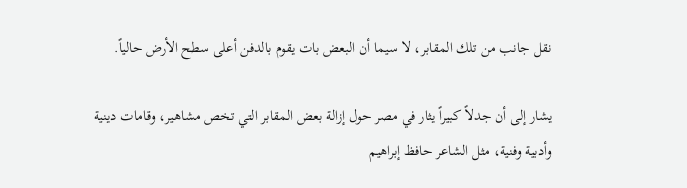نقل جانب من تلك المقابر، لا سيما أن البعض بات يقوم بالدفن أعلى سطح الأرض حالياً.

يشار إلى أن جدلاً كبيراً يثار في مصر حول إزالة بعض المقابر التي تخص مشاهير، وقامات دينية وأدبية وفنية، مثل الشاعر حافظ إبراهيم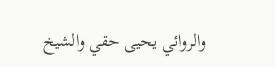والروائي يحيى حقي والشيخ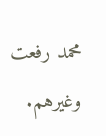محمد رفعت وغيرهم.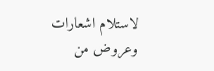لاستلام اشعارات وعروض من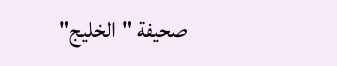صحيفة "الخليج"